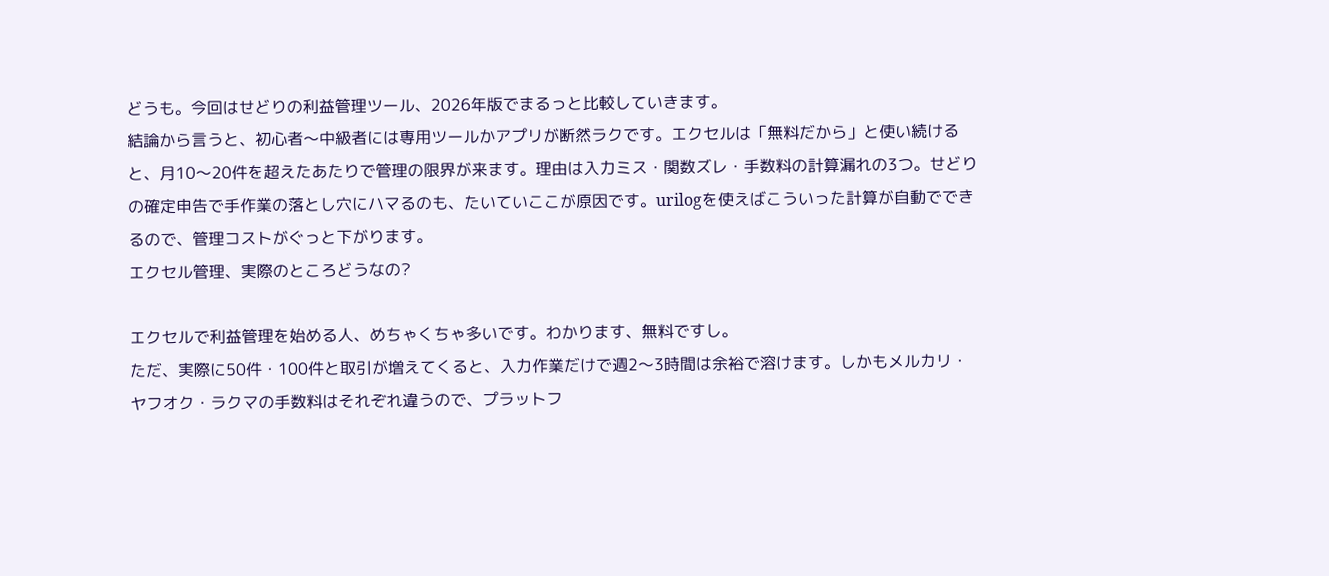どうも。今回はせどりの利益管理ツール、2026年版でまるっと比較していきます。
結論から言うと、初心者〜中級者には専用ツールかアプリが断然ラクです。エクセルは「無料だから」と使い続けると、月10〜20件を超えたあたりで管理の限界が来ます。理由は入力ミス・関数ズレ・手数料の計算漏れの3つ。せどりの確定申告で手作業の落とし穴にハマるのも、たいていここが原因です。urilogを使えばこういった計算が自動でできるので、管理コストがぐっと下がります。
エクセル管理、実際のところどうなの?

エクセルで利益管理を始める人、めちゃくちゃ多いです。わかります、無料ですし。
ただ、実際に50件・100件と取引が増えてくると、入力作業だけで週2〜3時間は余裕で溶けます。しかもメルカリ・ヤフオク・ラクマの手数料はそれぞれ違うので、プラットフ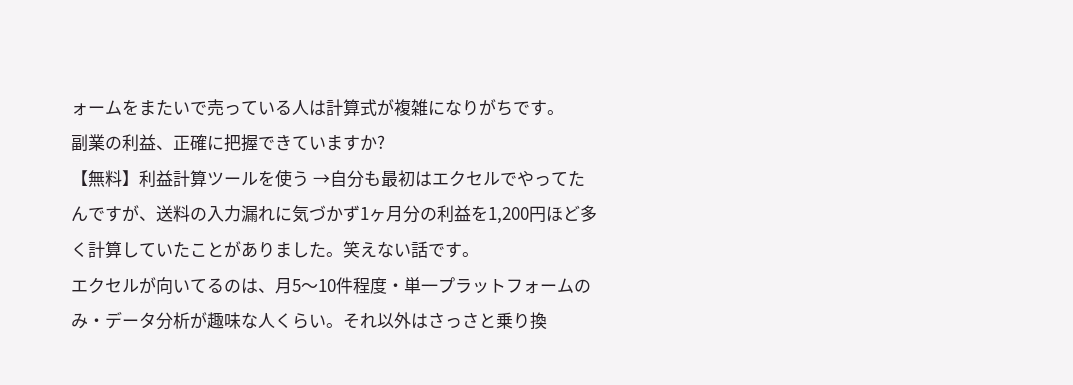ォームをまたいで売っている人は計算式が複雑になりがちです。
副業の利益、正確に把握できていますか?
【無料】利益計算ツールを使う →自分も最初はエクセルでやってたんですが、送料の入力漏れに気づかず1ヶ月分の利益を1,200円ほど多く計算していたことがありました。笑えない話です。
エクセルが向いてるのは、月5〜10件程度・単一プラットフォームのみ・データ分析が趣味な人くらい。それ以外はさっさと乗り換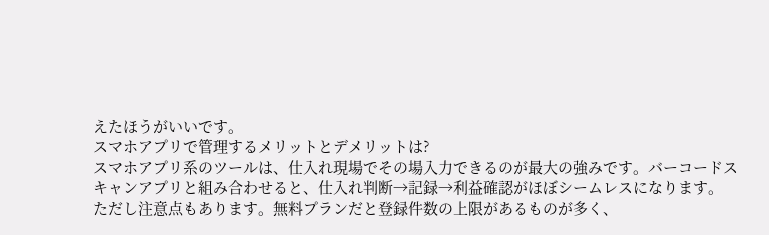えたほうがいいです。
スマホアプリで管理するメリットとデメリットは?
スマホアプリ系のツールは、仕入れ現場でその場入力できるのが最大の強みです。バーコードスキャンアプリと組み合わせると、仕入れ判断→記録→利益確認がほぼシームレスになります。
ただし注意点もあります。無料プランだと登録件数の上限があるものが多く、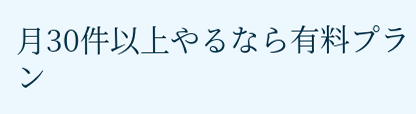月30件以上やるなら有料プラン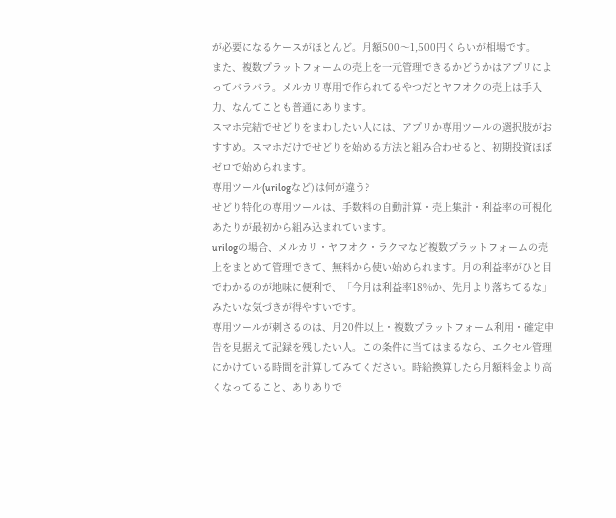が必要になるケースがほとんど。月額500〜1,500円くらいが相場です。
また、複数プラットフォームの売上を一元管理できるかどうかはアプリによってバラバラ。メルカリ専用で作られてるやつだとヤフオクの売上は手入力、なんてことも普通にあります。
スマホ完結でせどりをまわしたい人には、アプリか専用ツールの選択肢がおすすめ。スマホだけでせどりを始める方法と組み合わせると、初期投資ほぼゼロで始められます。
専用ツール(urilogなど)は何が違う?
せどり特化の専用ツールは、手数料の自動計算・売上集計・利益率の可視化あたりが最初から組み込まれています。
urilogの場合、メルカリ・ヤフオク・ラクマなど複数プラットフォームの売上をまとめて管理できて、無料から使い始められます。月の利益率がひと目でわかるのが地味に便利で、「今月は利益率18%か、先月より落ちてるな」みたいな気づきが得やすいです。
専用ツールが刺さるのは、月20件以上・複数プラットフォーム利用・確定申告を見据えて記録を残したい人。この条件に当てはまるなら、エクセル管理にかけている時間を計算してみてください。時給換算したら月額料金より高くなってること、ありありで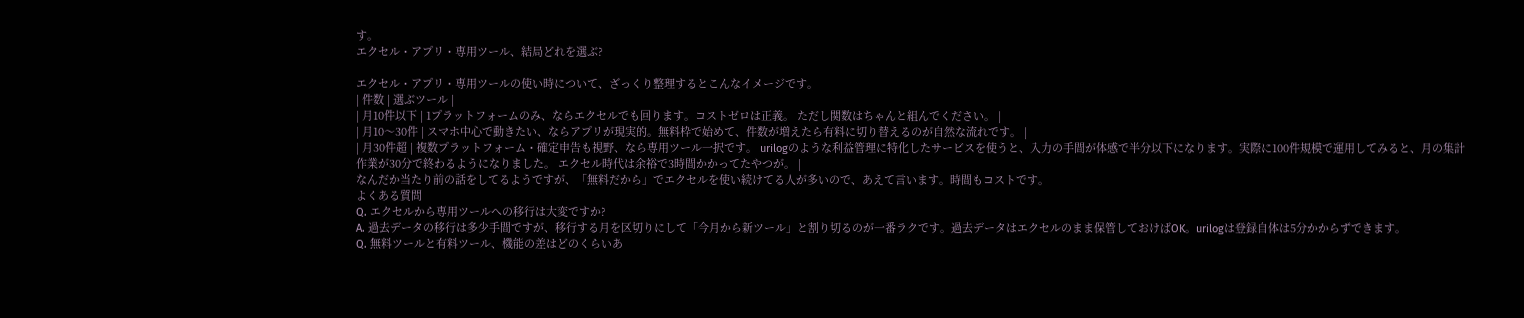す。
エクセル・アプリ・専用ツール、結局どれを選ぶ?

エクセル・アプリ・専用ツールの使い時について、ざっくり整理するとこんなイメージです。
| 件数 | 選ぶツール |
| 月10件以下 | 1プラットフォームのみ、ならエクセルでも回ります。コストゼロは正義。 ただし関数はちゃんと組んでください。 |
| 月10〜30件 | スマホ中心で動きたい、ならアプリが現実的。無料枠で始めて、件数が増えたら有料に切り替えるのが自然な流れです。 |
| 月30件超 | 複数プラットフォーム・確定申告も視野、なら専用ツール一択です。 urilogのような利益管理に特化したサービスを使うと、入力の手間が体感で半分以下になります。実際に100件規模で運用してみると、月の集計作業が30分で終わるようになりました。 エクセル時代は余裕で3時間かかってたやつが。 |
なんだか当たり前の話をしてるようですが、「無料だから」でエクセルを使い続けてる人が多いので、あえて言います。時間もコストです。
よくある質問
Q. エクセルから専用ツールへの移行は大変ですか?
A. 過去データの移行は多少手間ですが、移行する月を区切りにして「今月から新ツール」と割り切るのが一番ラクです。過去データはエクセルのまま保管しておけばOK。urilogは登録自体は5分かからずできます。
Q. 無料ツールと有料ツール、機能の差はどのくらいあ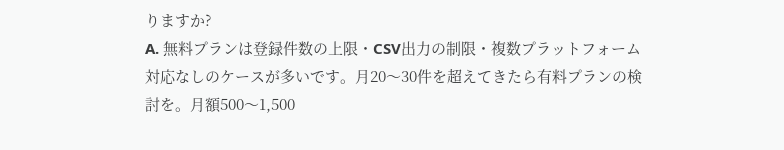りますか?
A. 無料プランは登録件数の上限・CSV出力の制限・複数プラットフォーム対応なしのケースが多いです。月20〜30件を超えてきたら有料プランの検討を。月額500〜1,500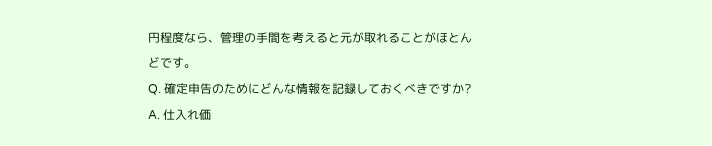円程度なら、管理の手間を考えると元が取れることがほとんどです。
Q. 確定申告のためにどんな情報を記録しておくべきですか?
A. 仕入れ価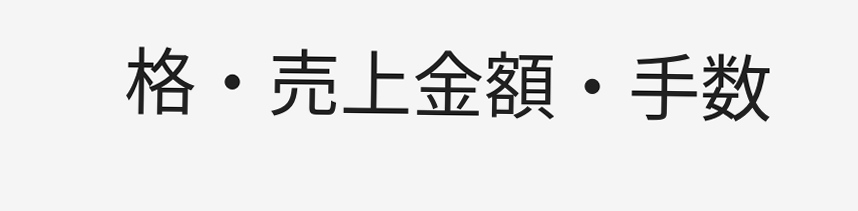格・売上金額・手数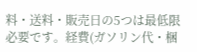料・送料・販売日の5つは最低限必要です。経費(ガソリン代・梱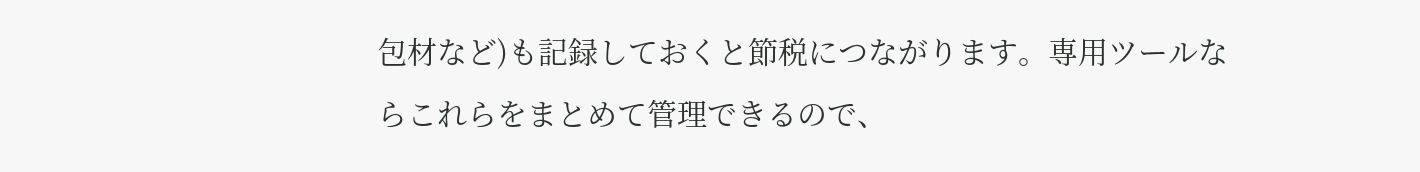包材など)も記録しておくと節税につながります。専用ツールならこれらをまとめて管理できるので、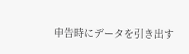申告時にデータを引き出す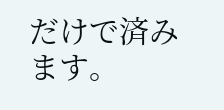だけで済みます。